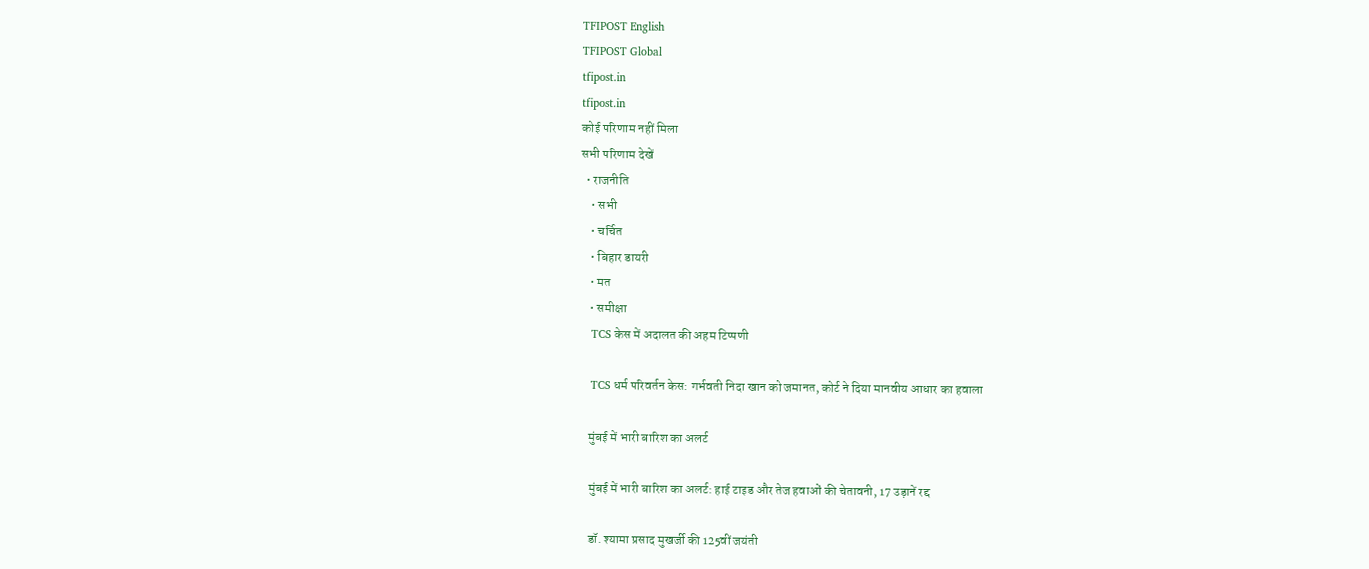TFIPOST English
TFIPOST Global
tfipost.in
tfipost.in
कोई परिणाम नहीं मिला
सभी परिणाम देखें
  • राजनीति
    • सभी
    • चर्चित
    • बिहार डायरी
    • मत
    • समीक्षा
    TCS केस में अदालत की अहम टिप्पणी

    TCS धर्म परिवर्तन केस: गर्भवती निदा खान को जमानत, कोर्ट ने दिया मानवीय आधार का हवाला

    मुंबई में भारी बारिश का अलर्ट

    मुंबई में भारी बारिश का अलर्ट: हाई टाइड और तेज हवाओं की चेतावनी, 17 उड़ानें रद्द

    डॉ. श्यामा प्रसाद मुखर्जी की 125वीं जयंती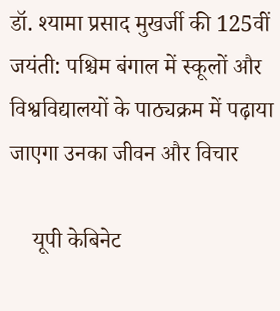डॉ. श्यामा प्रसाद मुखर्जी की 125वीं जयंती: पश्चिम बंगाल में स्कूलों और विश्वविद्यालयों के पाठ्यक्रम में पढ़ाया जाएगा उनका जीवन और विचार

    यूपी केबिनेट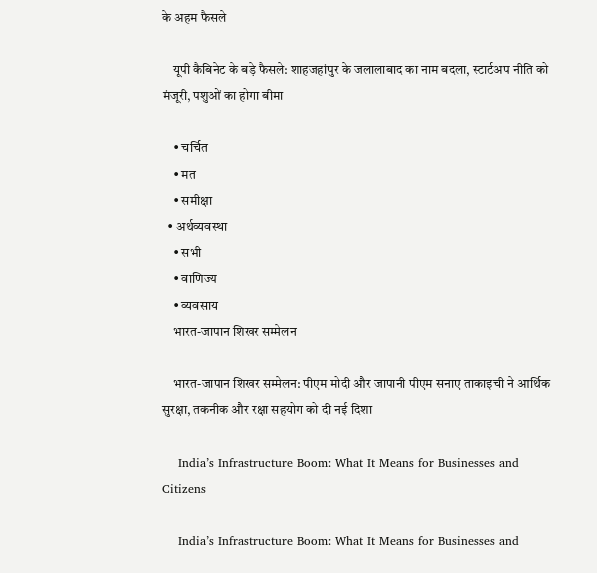के अहम फैसले

    यूपी कैबिनेट के बड़े फैसले: शाहजहांपुर के जलालाबाद का नाम बदला, स्टार्टअप नीति को मंजूरी, पशुओं का होगा बीमा

    • चर्चित
    • मत
    • समीक्षा
  • अर्थव्यवस्था
    • सभी
    • वाणिज्य
    • व्यवसाय
    भारत-जापान शिखर सम्मेलन

    भारत-जापान शिखर सम्मेलन: पीएम मोदी और जापानी पीएम सनाए ताकाइची ने आर्थिक सुरक्षा, तकनीक और रक्षा सहयोग को दी नई दिशा

    India’s Infrastructure Boom: What It Means for Businesses and Citizens

    India’s Infrastructure Boom: What It Means for Businesses and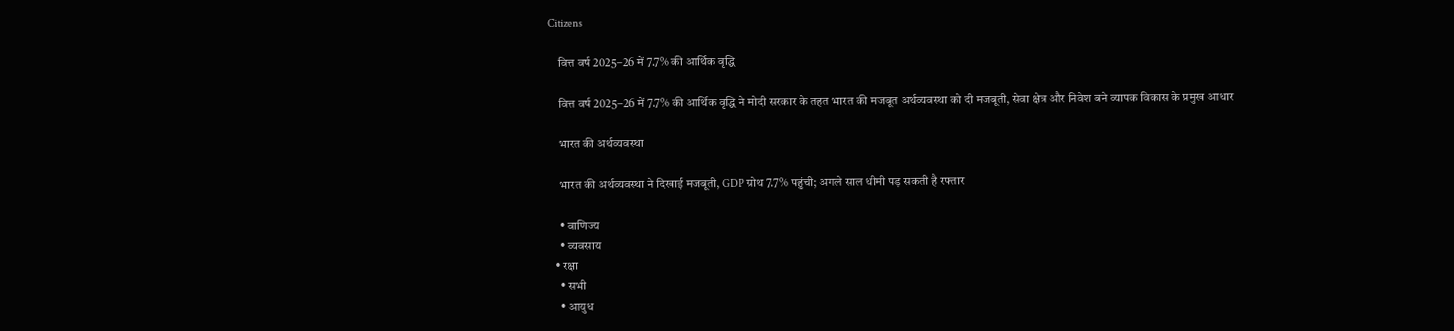Citizens

    वित्त वर्ष 2025–26 में 7.7% की आर्थिक वृद्धि

    वित्त वर्ष 2025–26 में 7.7% की आर्थिक वृद्धि ने मोदी सरकार के तहत भारत की मजबूत अर्थव्यवस्था को दी मजबूती, सेवा क्षेत्र और निवेश बने व्यापक विकास के प्रमुख आधार

    भारत की अर्थव्यवस्था

    भारत की अर्थव्यवस्था ने दिखाई मजबूती, GDP ग्रोथ 7.7% पहुंची; अगले साल धीमी पड़ सकती है रफ्तार

    • वाणिज्य
    • व्यवसाय
  • रक्षा
    • सभी
    • आयुध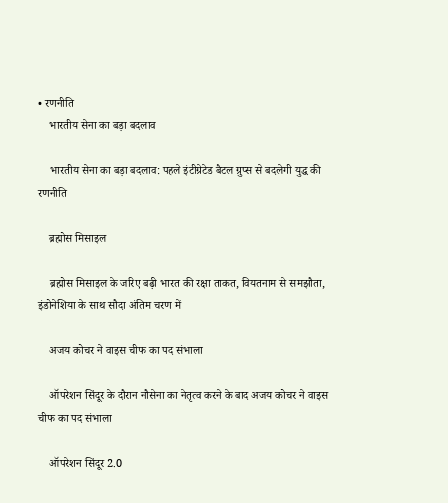• रणनीति
    भारतीय सेना का बड़ा बदलाव

    भारतीय सेना का बड़ा बदलाव: पहले इंटीग्रेटेड बैटल ग्रुप्स से बदलेगी युद्ध की रणनीति

    ब्रह्मोस मिसाइल

    ब्रह्मोस मिसाइल के जरिए बढ़ी भारत की रक्षा ताकत, वियतनाम से समझौता, इंडोनेशिया के साथ सौदा अंतिम चरण में

    अजय कोचर ने वाइस चीफ का पद संभाला

    ऑपरेशन सिंदूर के दौरान नौसेना का नेतृत्व करने के बाद अजय कोचर ने वाइस चीफ का पद संभाला

    ऑपरेशन सिंदूर 2.0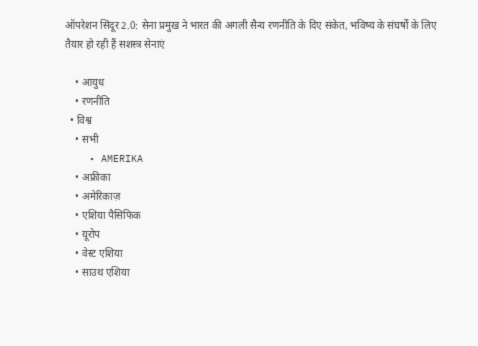ऑपरेशन सिंदूर 2.0: सेना प्रमुख ने भारत की अगली सैन्य रणनीति के दिए संकेत, भविष्य के संघर्षों के लिए तैयार हो रही हैं सशस्त्र सेनाएं

    • आयुध
    • रणनीति
  • विश्व
    • सभी
    • AMERIKA
    • अफ्रीका
    • अमेरिकाज़
    • एशिया पैसिफिक
    • यूरोप
    • वेस्ट एशिया
    • साउथ एशिया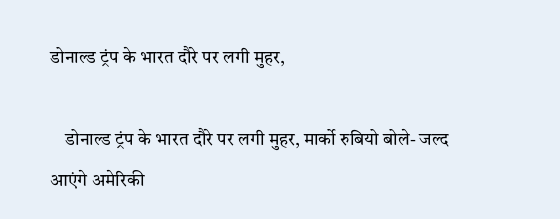डोनाल्ड ट्रंप के भारत दौरे पर लगी मुहर,

    डोनाल्ड ट्रंप के भारत दौरे पर लगी मुहर, मार्को रुबियो बोले- जल्द आएंगे अमेरिकी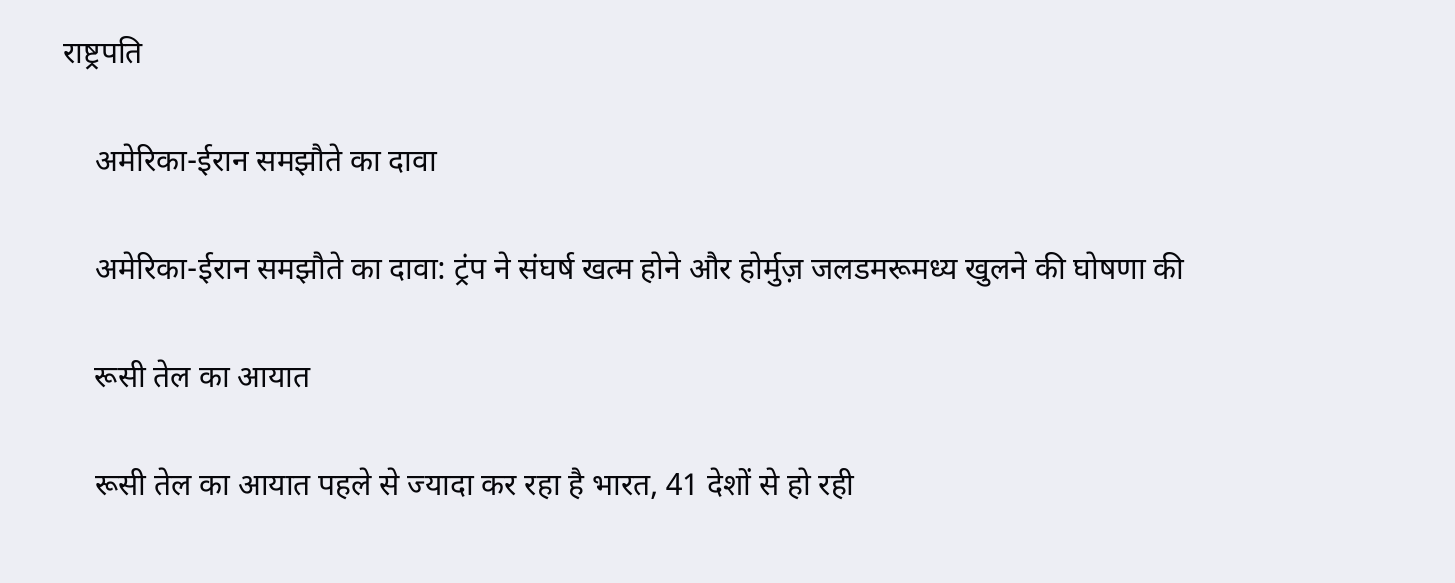राष्ट्रपति

    अमेरिका-ईरान समझौते का दावा

    अमेरिका-ईरान समझौते का दावा: ट्रंप ने संघर्ष खत्म होने और होर्मुज़ जलडमरूमध्य खुलने की घोषणा की

    रूसी तेल का आयात

    रूसी तेल का आयात पहले से ज्यादा कर रहा है भारत, 41 देशों से हो रही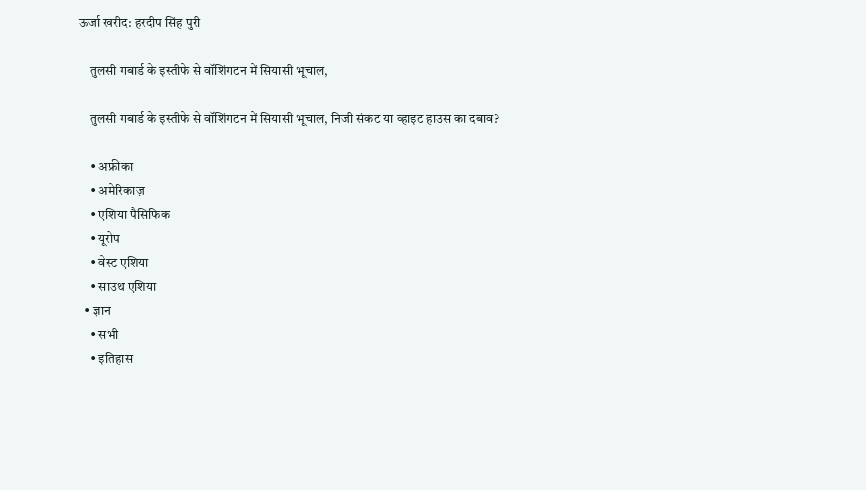ऊर्जा खरीद: हरदीप सिंह पुरी

    तुलसी गबार्ड के इस्तीफे से वॉशिंगटन में सियासी भूचाल,

    तुलसी गबार्ड के इस्तीफे से वॉशिंगटन में सियासी भूचाल, निजी संकट या व्हाइट हाउस का दबाव?

    • अफ्रीका
    • अमेरिकाज़
    • एशिया पैसिफिक
    • यूरोप
    • वेस्ट एशिया
    • साउथ एशिया
  • ज्ञान
    • सभी
    • इतिहास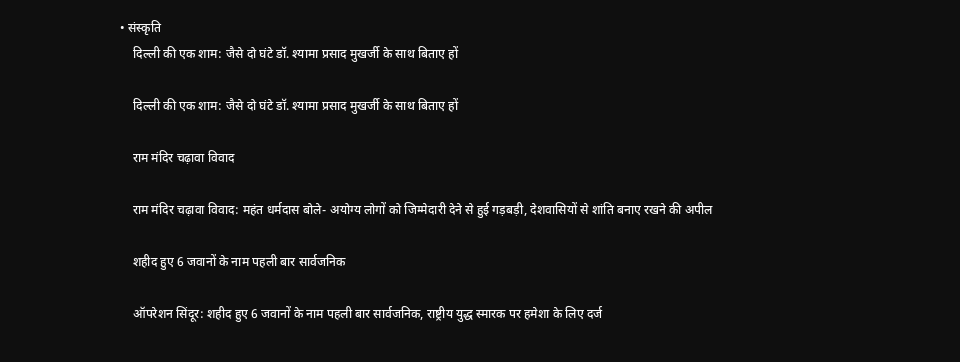• संस्कृति
    दिल्ली की एक शाम: जैसे दो घंटे डॉ. श्यामा प्रसाद मुखर्जी के साथ बिताए हों

    दिल्ली की एक शाम: जैसे दो घंटे डॉ. श्यामा प्रसाद मुखर्जी के साथ बिताए हों

    राम मंदिर चढ़ावा विवाद

    राम मंदिर चढ़ावा विवाद: महंत धर्मदास बोले- अयोग्य लोगों को जिम्मेदारी देने से हुई गड़बड़ी, देशवासियों से शांति बनाए रखने की अपील

    शहीद हुए 6 जवानों के नाम पहली बार सार्वजनिक

    ऑपरेशन सिंदूर: शहीद हुए 6 जवानों के नाम पहली बार सार्वजनिक, राष्ट्रीय युद्ध स्मारक पर हमेशा के लिए दर्ज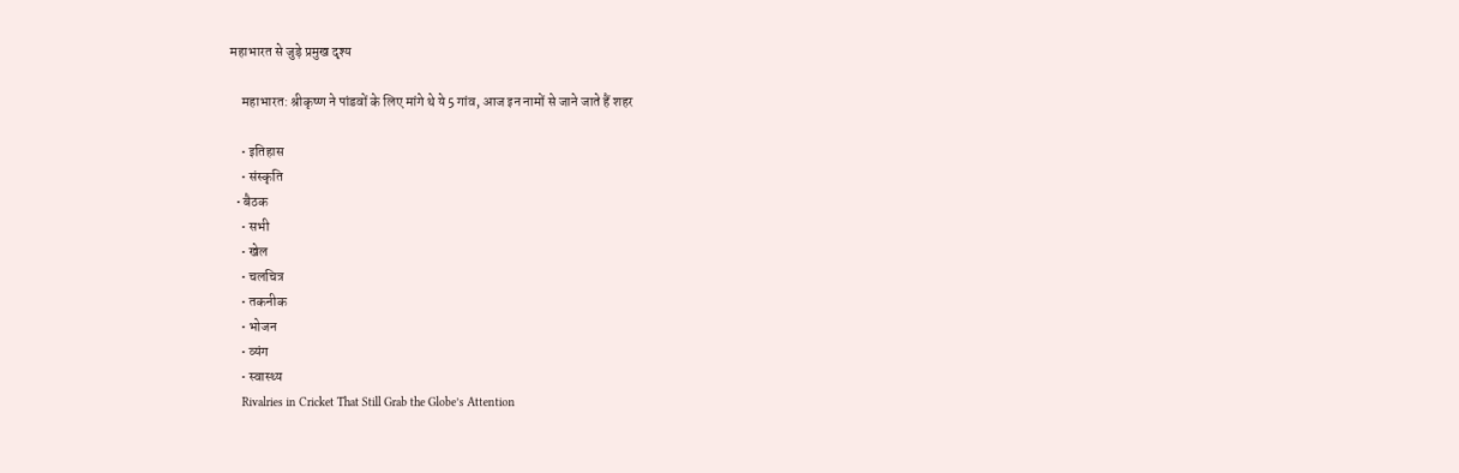महाभारत से जुड़े प्रमुख दृश्य

    महाभारत: श्रीकृष्ण ने पांडवों के लिए मांगे थे ये 5 गांव, आज इन नामों से जाने जाते हैं शहर

    • इतिहास
    • संस्कृति
  • बैठक
    • सभी
    • खेल
    • चलचित्र
    • तकनीक
    • भोजन
    • व्यंग
    • स्वास्थ्य
    Rivalries in Cricket That Still Grab the Globe’s Attention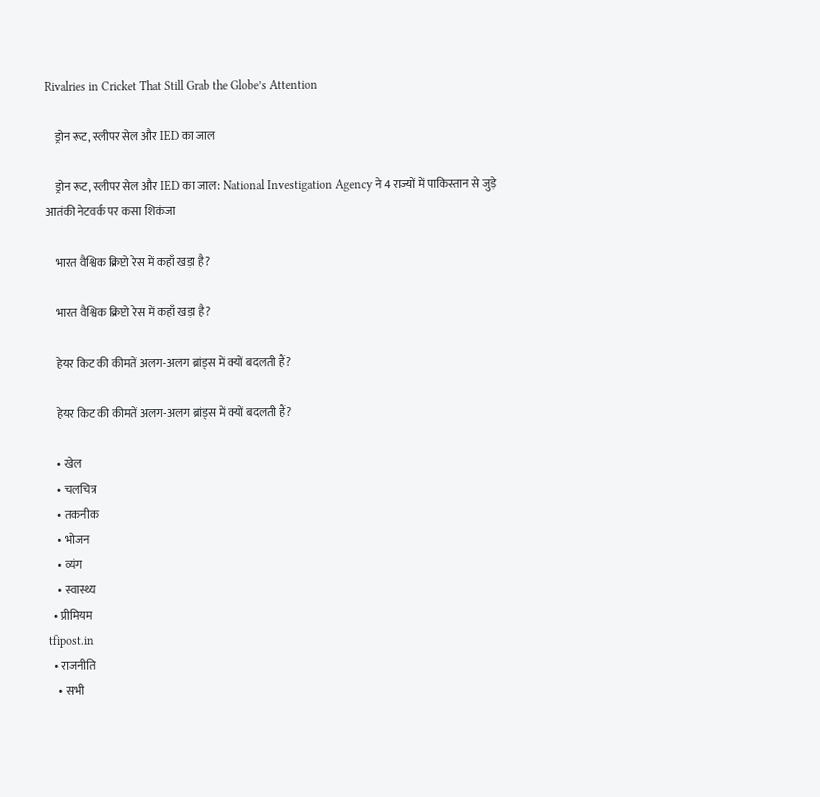Rivalries in Cricket That Still Grab the Globe’s Attention

    ड्रोन रूट, स्लीपर सेल और IED का जाल

    ड्रोन रूट, स्लीपर सेल और IED का जाल: National Investigation Agency ने 4 राज्यों में पाकिस्तान से जुड़े आतंकी नेटवर्क पर कसा शिकंजा

    भारत वैश्विक क्रिप्टो रेस में कहाँ खड़ा है?

    भारत वैश्विक क्रिप्टो रेस में कहाँ खड़ा है?

    हेयर किट की कीमतें अलग-अलग ब्रांड्स में क्यों बदलती हैं?

    हेयर किट की कीमतें अलग-अलग ब्रांड्स में क्यों बदलती हैं?

    • खेल
    • चलचित्र
    • तकनीक
    • भोजन
    • व्यंग
    • स्वास्थ्य
  • प्रीमियम
tfipost.in
  • राजनीति
    • सभी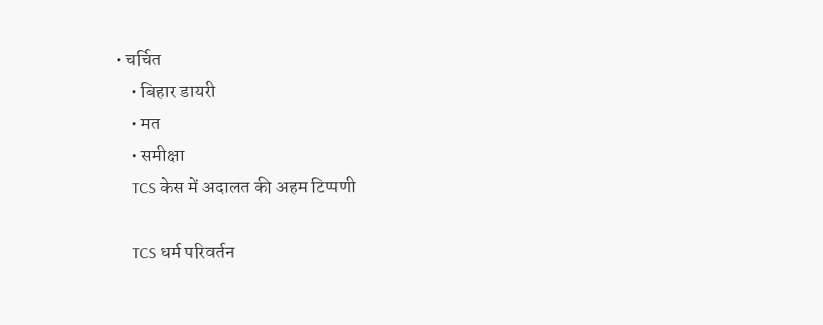• चर्चित
    • बिहार डायरी
    • मत
    • समीक्षा
    TCS केस में अदालत की अहम टिप्पणी

    TCS धर्म परिवर्तन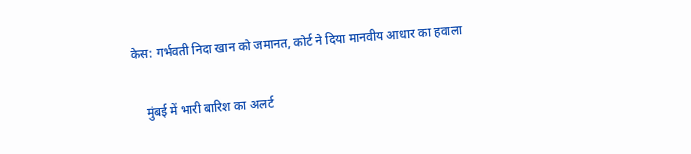केस: गर्भवती निदा खान को जमानत, कोर्ट ने दिया मानवीय आधार का हवाला

    मुंबई में भारी बारिश का अलर्ट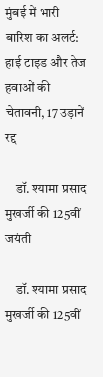मुंबई में भारी बारिश का अलर्ट: हाई टाइड और तेज हवाओं की चेतावनी, 17 उड़ानें रद्द

    डॉ. श्यामा प्रसाद मुखर्जी की 125वीं जयंती

    डॉ. श्यामा प्रसाद मुखर्जी की 125वीं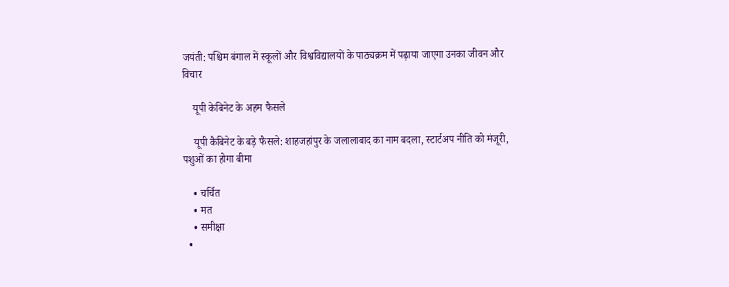जयंती: पश्चिम बंगाल में स्कूलों और विश्वविद्यालयों के पाठ्यक्रम में पढ़ाया जाएगा उनका जीवन और विचार

    यूपी केबिनेट के अहम फैसले

    यूपी कैबिनेट के बड़े फैसले: शाहजहांपुर के जलालाबाद का नाम बदला, स्टार्टअप नीति को मंजूरी, पशुओं का होगा बीमा

    • चर्चित
    • मत
    • समीक्षा
  •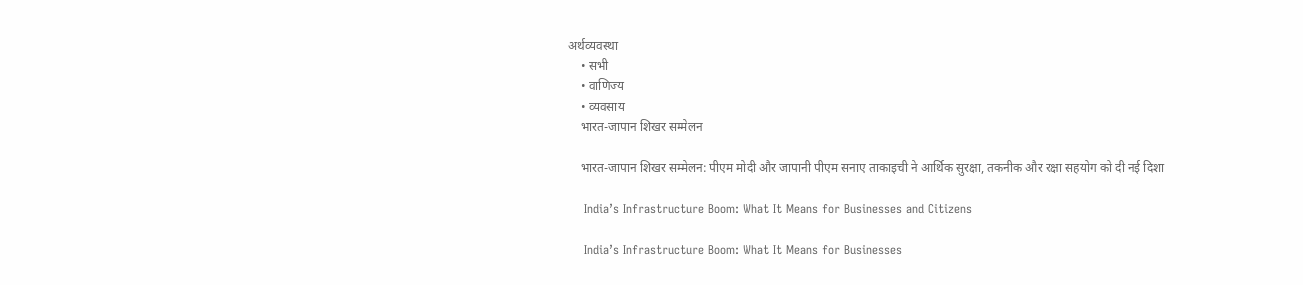अर्थव्यवस्था
    • सभी
    • वाणिज्य
    • व्यवसाय
    भारत-जापान शिखर सम्मेलन

    भारत-जापान शिखर सम्मेलन: पीएम मोदी और जापानी पीएम सनाए ताकाइची ने आर्थिक सुरक्षा, तकनीक और रक्षा सहयोग को दी नई दिशा

    India’s Infrastructure Boom: What It Means for Businesses and Citizens

    India’s Infrastructure Boom: What It Means for Businesses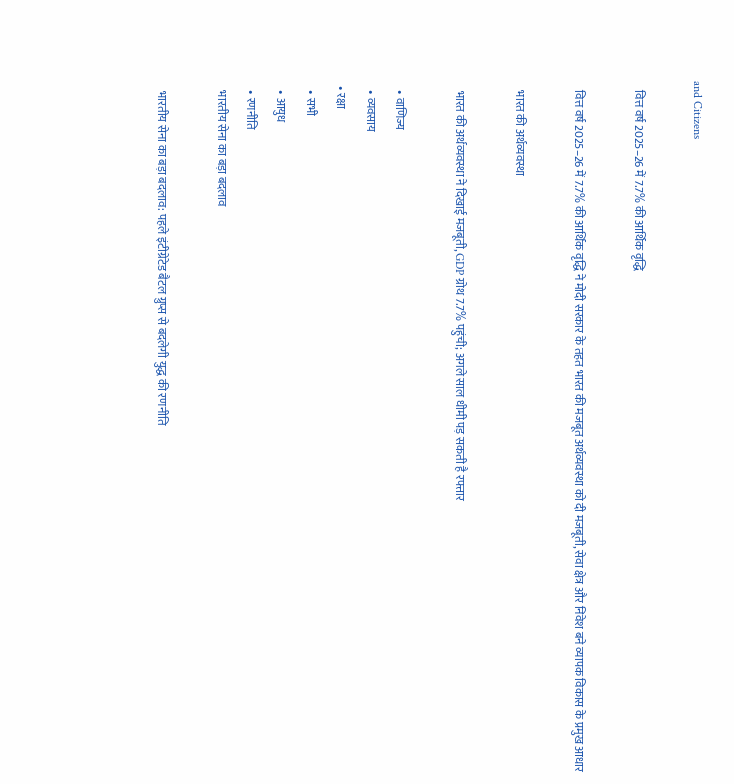and Citizens

    वित्त वर्ष 2025–26 में 7.7% की आर्थिक वृद्धि

    वित्त वर्ष 2025–26 में 7.7% की आर्थिक वृद्धि ने मोदी सरकार के तहत भारत की मजबूत अर्थव्यवस्था को दी मजबूती, सेवा क्षेत्र और निवेश बने व्यापक विकास के प्रमुख आधार

    भारत की अर्थव्यवस्था

    भारत की अर्थव्यवस्था ने दिखाई मजबूती, GDP ग्रोथ 7.7% पहुंची; अगले साल धीमी पड़ सकती है रफ्तार

    • वाणिज्य
    • व्यवसाय
  • रक्षा
    • सभी
    • आयुध
    • रणनीति
    भारतीय सेना का बड़ा बदलाव

    भारतीय सेना का बड़ा बदलाव: पहले इंटीग्रेटेड बैटल ग्रुप्स से बदलेगी युद्ध की रणनीति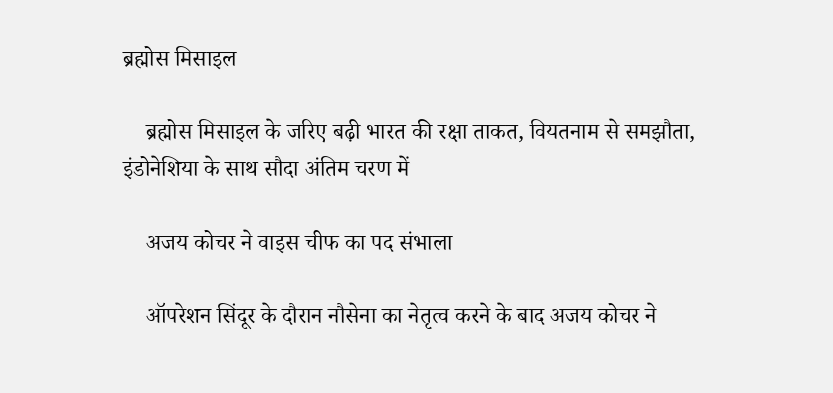ब्रह्मोस मिसाइल

    ब्रह्मोस मिसाइल के जरिए बढ़ी भारत की रक्षा ताकत, वियतनाम से समझौता, इंडोनेशिया के साथ सौदा अंतिम चरण में

    अजय कोचर ने वाइस चीफ का पद संभाला

    ऑपरेशन सिंदूर के दौरान नौसेना का नेतृत्व करने के बाद अजय कोचर ने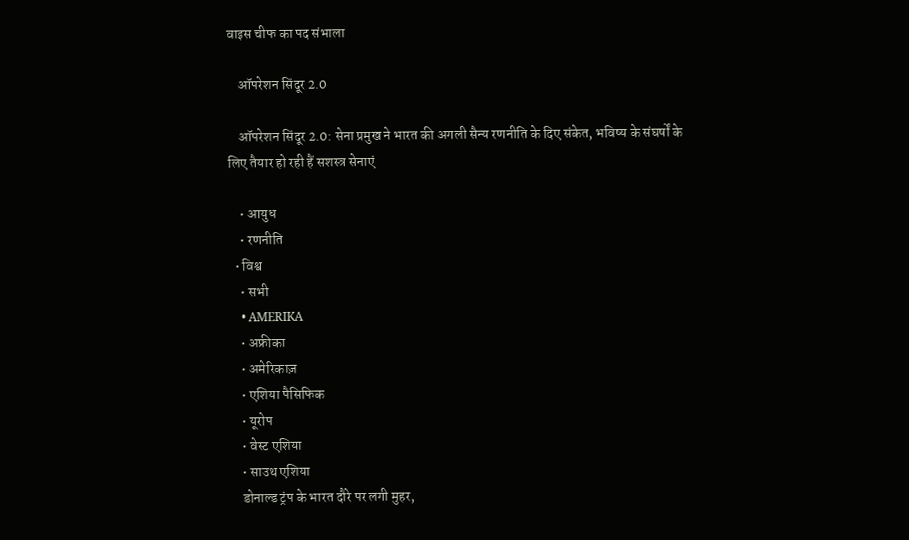वाइस चीफ का पद संभाला

    ऑपरेशन सिंदूर 2.0

    ऑपरेशन सिंदूर 2.0: सेना प्रमुख ने भारत की अगली सैन्य रणनीति के दिए संकेत, भविष्य के संघर्षों के लिए तैयार हो रही हैं सशस्त्र सेनाएं

    • आयुध
    • रणनीति
  • विश्व
    • सभी
    • AMERIKA
    • अफ्रीका
    • अमेरिकाज़
    • एशिया पैसिफिक
    • यूरोप
    • वेस्ट एशिया
    • साउथ एशिया
    डोनाल्ड ट्रंप के भारत दौरे पर लगी मुहर,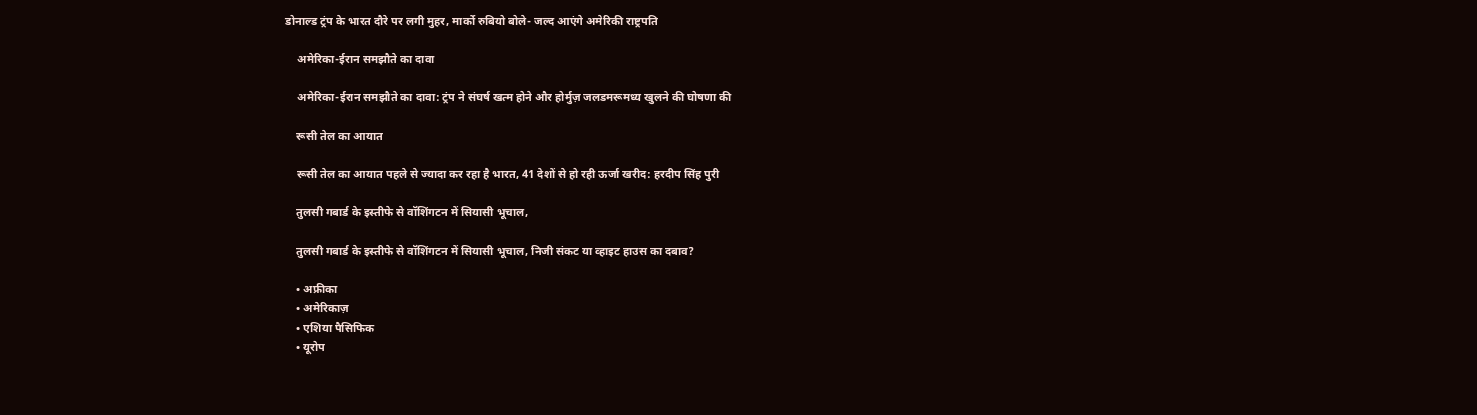डोनाल्ड ट्रंप के भारत दौरे पर लगी मुहर, मार्को रुबियो बोले- जल्द आएंगे अमेरिकी राष्ट्रपति

    अमेरिका-ईरान समझौते का दावा

    अमेरिका-ईरान समझौते का दावा: ट्रंप ने संघर्ष खत्म होने और होर्मुज़ जलडमरूमध्य खुलने की घोषणा की

    रूसी तेल का आयात

    रूसी तेल का आयात पहले से ज्यादा कर रहा है भारत, 41 देशों से हो रही ऊर्जा खरीद: हरदीप सिंह पुरी

    तुलसी गबार्ड के इस्तीफे से वॉशिंगटन में सियासी भूचाल,

    तुलसी गबार्ड के इस्तीफे से वॉशिंगटन में सियासी भूचाल, निजी संकट या व्हाइट हाउस का दबाव?

    • अफ्रीका
    • अमेरिकाज़
    • एशिया पैसिफिक
    • यूरोप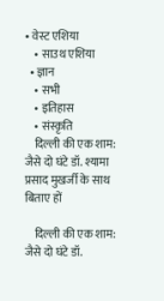• वेस्ट एशिया
    • साउथ एशिया
  • ज्ञान
    • सभी
    • इतिहास
    • संस्कृति
    दिल्ली की एक शाम: जैसे दो घंटे डॉ. श्यामा प्रसाद मुखर्जी के साथ बिताए हों

    दिल्ली की एक शाम: जैसे दो घंटे डॉ.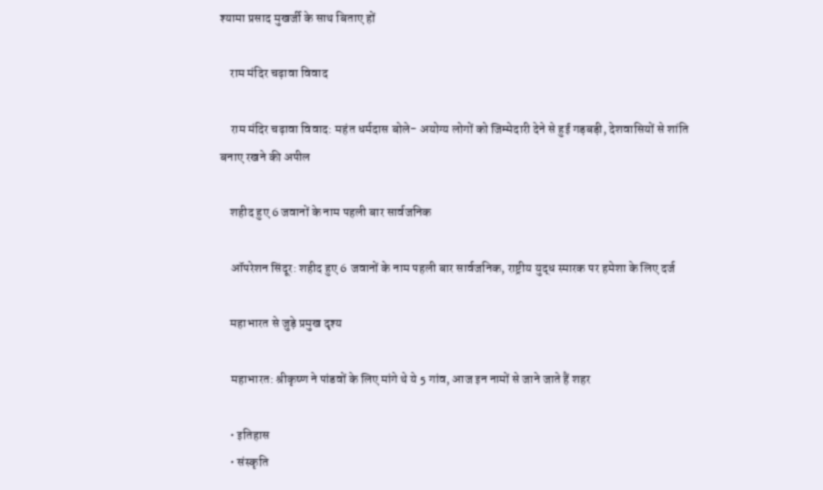श्यामा प्रसाद मुखर्जी के साथ बिताए हों

    राम मंदिर चढ़ावा विवाद

    राम मंदिर चढ़ावा विवाद: महंत धर्मदास बोले- अयोग्य लोगों को जिम्मेदारी देने से हुई गड़बड़ी, देशवासियों से शांति बनाए रखने की अपील

    शहीद हुए 6 जवानों के नाम पहली बार सार्वजनिक

    ऑपरेशन सिंदूर: शहीद हुए 6 जवानों के नाम पहली बार सार्वजनिक, राष्ट्रीय युद्ध स्मारक पर हमेशा के लिए दर्ज

    महाभारत से जुड़े प्रमुख दृश्य

    महाभारत: श्रीकृष्ण ने पांडवों के लिए मांगे थे ये 5 गांव, आज इन नामों से जाने जाते हैं शहर

    • इतिहास
    • संस्कृति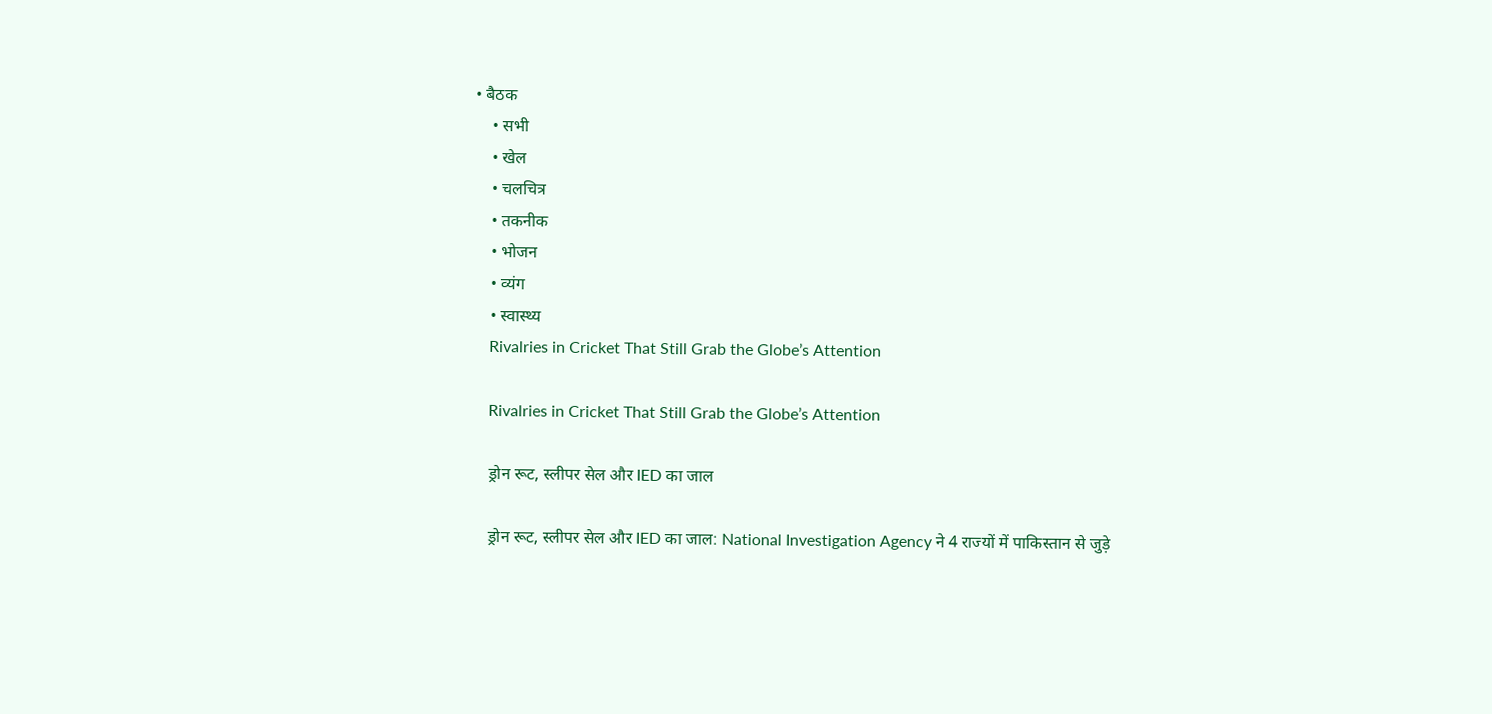• बैठक
    • सभी
    • खेल
    • चलचित्र
    • तकनीक
    • भोजन
    • व्यंग
    • स्वास्थ्य
    Rivalries in Cricket That Still Grab the Globe’s Attention

    Rivalries in Cricket That Still Grab the Globe’s Attention

    ड्रोन रूट, स्लीपर सेल और IED का जाल

    ड्रोन रूट, स्लीपर सेल और IED का जाल: National Investigation Agency ने 4 राज्यों में पाकिस्तान से जुड़े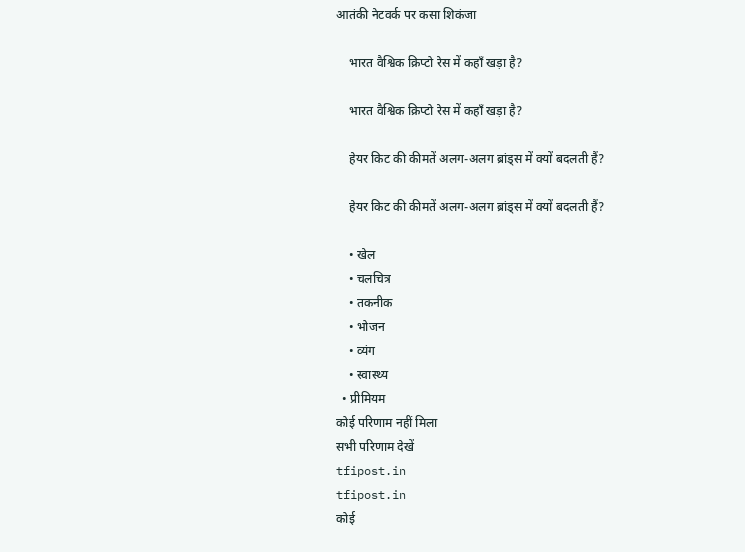आतंकी नेटवर्क पर कसा शिकंजा

    भारत वैश्विक क्रिप्टो रेस में कहाँ खड़ा है?

    भारत वैश्विक क्रिप्टो रेस में कहाँ खड़ा है?

    हेयर किट की कीमतें अलग-अलग ब्रांड्स में क्यों बदलती हैं?

    हेयर किट की कीमतें अलग-अलग ब्रांड्स में क्यों बदलती हैं?

    • खेल
    • चलचित्र
    • तकनीक
    • भोजन
    • व्यंग
    • स्वास्थ्य
  • प्रीमियम
कोई परिणाम नहीं मिला
सभी परिणाम देखें
tfipost.in
tfipost.in
कोई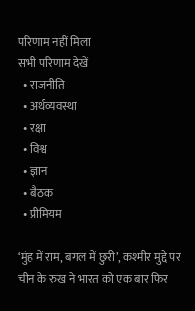परिणाम नहीं मिला
सभी परिणाम देखें
  • राजनीति
  • अर्थव्यवस्था
  • रक्षा
  • विश्व
  • ज्ञान
  • बैठक
  • प्रीमियम

‘मुंह में राम, बगल में छुरी’, कश्मीर मुद्दे पर चीन के रुख ने भारत को एक बार फिर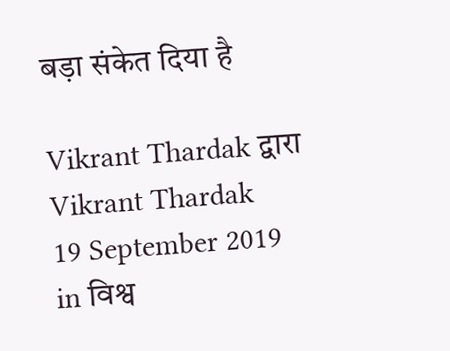बड़ा संकेत दिया है

Vikrant Thardak द्वारा Vikrant Thardak
19 September 2019
in विश्व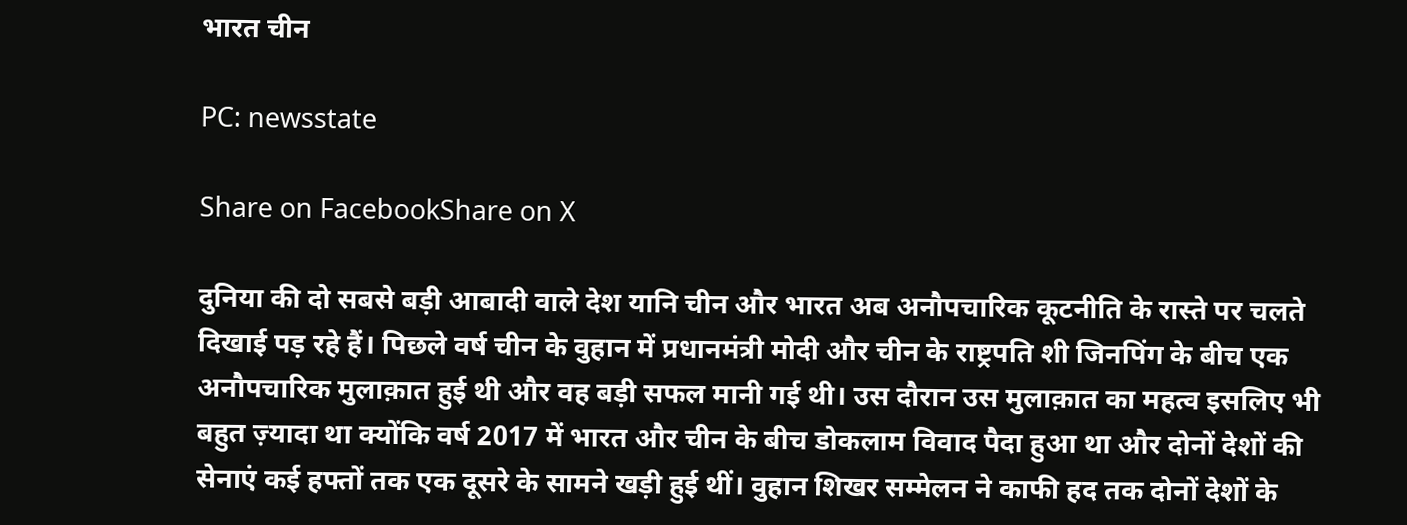भारत चीन

PC: newsstate

Share on FacebookShare on X

दुनिया की दो सबसे बड़ी आबादी वाले देश यानि चीन और भारत अब अनौपचारिक कूटनीति के रास्ते पर चलते दिखाई पड़ रहे हैं। पिछले वर्ष चीन के वुहान में प्रधानमंत्री मोदी और चीन के राष्ट्रपति शी जिनपिंग के बीच एक अनौपचारिक मुलाक़ात हुई थी और वह बड़ी सफल मानी गई थी। उस दौरान उस मुलाक़ात का महत्व इसलिए भी बहुत ज़्यादा था क्योंकि वर्ष 2017 में भारत और चीन के बीच डोकलाम विवाद पैदा हुआ था और दोनों देशों की सेनाएं कई हफ्तों तक एक दूसरे के सामने खड़ी हुई थीं। वुहान शिखर सम्मेलन ने काफी हद तक दोनों देशों के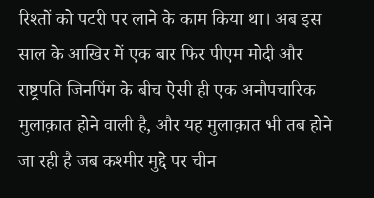रिश्तों को पटरी पर लाने के काम किया था। अब इस साल के आखिर में एक बार फिर पीएम मोदी और राष्ट्रपति जिनपिंग के बीच ऐसी ही एक अनौपचारिक मुलाक़ात होने वाली है, और यह मुलाक़ात भी तब होने जा रही है जब कश्मीर मुद्दे पर चीन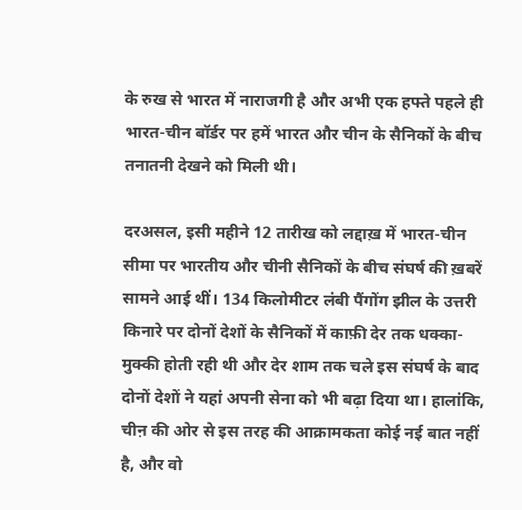के रुख से भारत में नाराजगी है और अभी एक हफ्ते पहले ही भारत-चीन बॉर्डर पर हमें भारत और चीन के सैनिकों के बीच तनातनी देखने को मिली थी।

दरअसल, इसी महीने 12 तारीख को लद्दाख़ में भारत-चीन सीमा पर भारतीय और चीनी सैनिकों के बीच संघर्ष की ख़बरें सामने आई थीं। 134 किलोमीटर लंबी पैंगोंग झील के उत्तरी किनारे पर दोनों देशों के सैनिकों में काफ़ी देर तक धक्का-मुक्की होती रही थी और देर शाम तक चले इस संघर्ष के बाद दोनों देशों ने यहां अपनी सेना को भी बढ़ा दिया था। हालांकि, चीऩ की ओर से इस तरह की आक्रामकता कोई नई बात नहीं है, और वो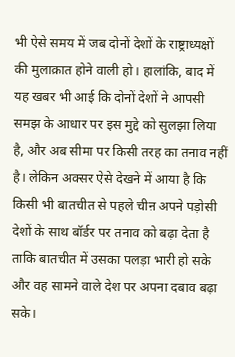भी ऐसे समय में जब दोनों देशों के राष्ट्राध्यक्षों की मुलाक़ात होने वाली हो। हालांकि, बाद में यह खबर भी आई कि दोनों देशों ने आपसी समझ के आधार पर इस मुद्दे को सुलझा लिया है, और अब सीमा पर किसी तरह का तनाव नहीं है। लेकिन अक्सर ऐसे देखने में आया है कि किसी भी बातचीत से पहले चीऩ अपने पड़ोसी देशों के साथ बॉर्डर पर तनाव को बढ़ा देता है ताकि बातचीत में उसका पलड़ा भारी हो सके और वह सामने वाले देश पर अपना दबाव बढ़ा सके।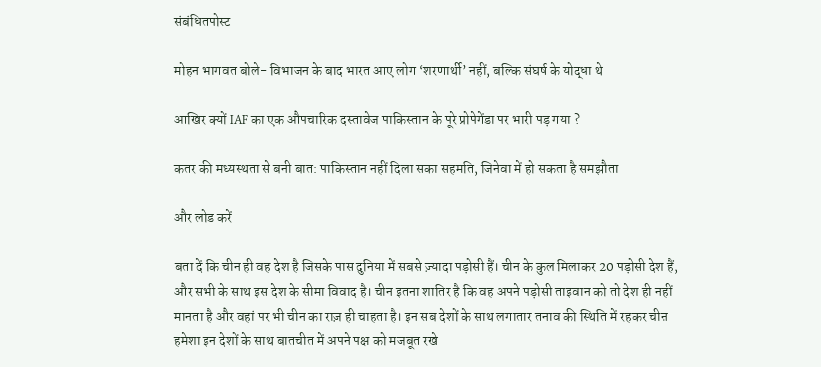संबंधितपोस्ट

मोहन भागवत बोले- विभाजन के बाद भारत आए लोग ‘शरणार्थी’ नहीं, बल्कि संघर्ष के योद्धा थे

आखिर क्यों IAF का एक औपचारिक दस्तावेज पाकिस्तान के पूरे प्रोपेगेंडा पर भारी पड़ गया ?

कतर की मध्यस्थता से बनी बात: पाकिस्तान नहीं दिला सका सहमति, जिनेवा में हो सकता है समझौता

और लोड करें

बता दें कि चीन ही वह देश है जिसके पास दुनिया में सबसे ज़्यादा पड़ोसी हैं। चीन के कुल मिलाकर 20 पड़ोसी देश हैं, और सभी के साथ इस देश के सीमा विवाद है। चीन इतना शातिर है कि वह अपने पड़ोसी ताइवान को तो देश ही नहीं मानता है और वहां पर भी चीन का राज़ ही चाहता है। इन सब देशों के साथ लगातार तनाव की स्थिति में रहकर चीऩ हमेशा इन देशों के साथ बातचीत में अपने पक्ष को मजबूत रखे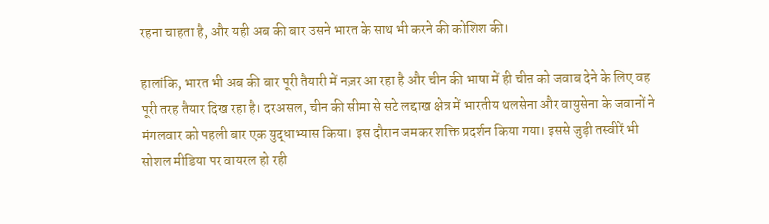रहना चाहता है, और यही अब की बार उसने भारत के साथ भी करने की कोशिश की।

हालांकि, भारत भी अब की बार पूरी तैयारी में नज़र आ रहा है और चीन की भाषा में ही चीऩ को जवाब देने के लिए वह पूरी तरह तैयार दिख रहा है। दरअसल, चीन की सीमा से सटे लद्दाख क्षेत्र में भारतीय थलसेना और वायुसेना के जवानों ने मंगलवार को पहली बार एक युद्धाभ्यास किया। इस दौरान जमकर शक्ति प्रदर्शन किया गया। इससे जुड़ी तस्वीरें भी सोशल मीडिया पर वायरल हो रही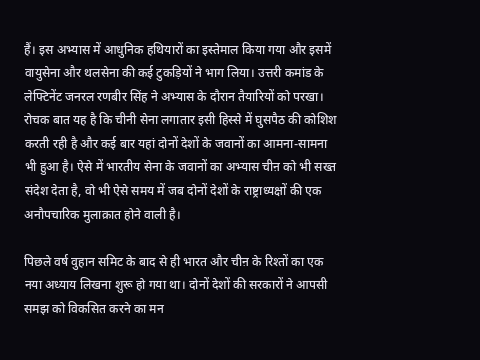हैं। इस अभ्यास में आधुनिक हथियारों का इस्तेमाल किया गया और इसमें वायुसेना और थलसेना की कई टुकड़ियों ने भाग लिया। उत्तरी कमांड के लेफ्टिनेंट जनरल रणबीर सिंह ने अभ्यास के दौरान तैयारियों को परखा। रोचक बात यह है कि चीनी सेना लगातार इसी हिस्से में घुसपैठ की कोशिश करती रही है और कई बार यहां दोनों देशों के जवानों का आमना-सामना भी हुआ है। ऐसे में भारतीय सेना के जवानों का अभ्यास चीऩ को भी सख्त संदेश देता है, वो भी ऐसे समय में जब दोनों देशों के राष्ट्राध्यक्षों की एक अनौपचारिक मुलाक़ात होने वाली है।

पिछले वर्ष वुहान समिट के बाद से ही भारत और चीऩ के रिश्तों का एक नया अध्याय लिखना शुरू हो गया था। दोनों देशों की सरकारों ने आपसी समझ को विकसित करने का मन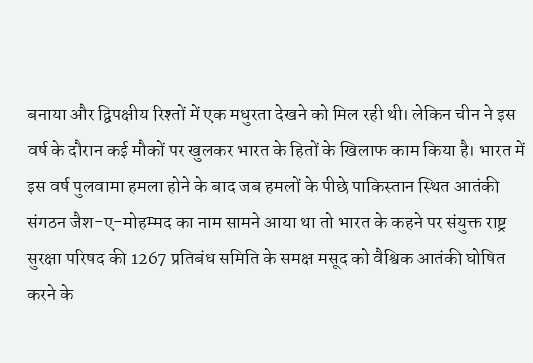बनाया और द्विपक्षीय रिश्तों में एक मधुरता देखने को मिल रही थी। लेकिन चीन ने इस वर्ष के दौरान कई मौकों पर खुलकर भारत के हितों के खिलाफ काम किया है। भारत में इस वर्ष पुलवामा हमला होने के बाद जब हमलों के पीछे पाकिस्तान स्थित आतंकी संगठन जैश-ए-मोहम्मद का नाम सामने आया था तो भारत के कहने पर संयुक्त राष्ट्र सुरक्षा परिषद की 1267 प्रतिबंध समिति के समक्ष मसूद को वैश्विक आतंकी घोषित करने के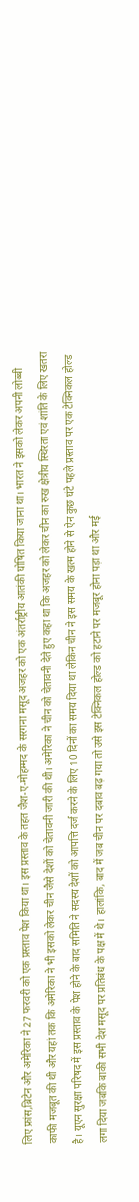लिए फ्रांस,ब्रिटेन और अमेरिका ने 27 फरवरी को एक प्रस्ताव पेश किया था। इस प्रस्ताव के तहत जैश-ए-मोहम्मद के सरगना मसूद अजहर को एक अंतर्राष्ट्रीय आतंकी घोषित किया जाना था। भारत ने इसको लेकर अपनी लोब्बी काफी मजबूत की थी और यहां तक कि अमेरिका ने भी इसको लेकर चीन जैसे देशों को चेतावनी जारी की थी। अमेरिका ने चीन को चेतावनी देते हुए कहा था कि अजहर को लेकर चीन का रुख क्षेत्रीय स्थिरता एवं शांति के लिए खतरा है। यूएन सुरक्षा परिषद में इस प्रस्ताव के पेश होने के बाद समिति ने सदस्य देशों को आपत्ति दर्ज करने के लिए 10 दिनों का समय दिया था लेकिन चीन ने इस समय के खत्म होने से ऐन कुछ घंटे पहले प्रस्ताव पर एक टेक्निकल होल्ड लगा दिया जबकि बाकी सभी देश मसूद पर प्रतिबंध के पक्ष में थे। हालांकि, बाद में जब चीन पर दबाव बढ़ गया तो उसे इस टेक्निकल होल्ड को हटाने पर मजबूर होना पड़ा था और मई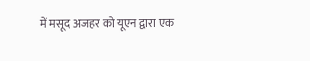में मसूद अजहर को यूएन द्वारा एक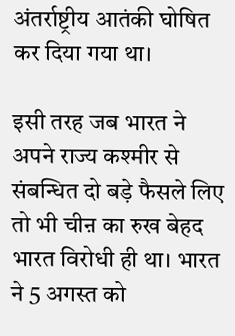अंतर्राष्ट्रीय आतंकी घोषित कर दिया गया था।

इसी तरह जब भारत ने अपने राज्य कश्मीर से संबन्धित दो बड़े फैसले लिए तो भी चीऩ का रुख बेहद भारत विरोधी ही था। भारत ने 5 अगस्त को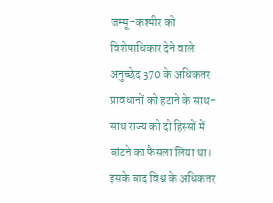जम्मू-कश्मीर को विशेषाधिकार देने वाले अनुच्छेद 370 के अधिकतर प्रावधानों को हटाने के साथ-साथ राज्य को दो हिस्सों में बांटने का फैसला लिया था। इसके बाद विश्व के अधिकतर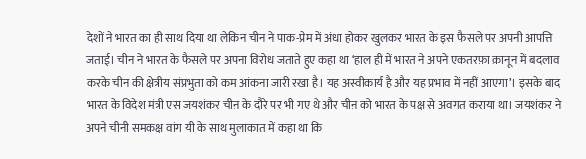देशों ने भारत का ही साथ दिया था लेकिन चीन ने पाक-प्रेम में अंधा होकर खुलकर भारत के इस फैसले पर अपनी आपत्ति जताई। चीन ने भारत के फैसले पर अपना विरोध जताते हुए कहा था ‘हाल ही में भारत ने अपने एकतरफ़ा क़ानून में बदलाव करके चीन की क्षेत्रीय संप्रभुता को कम आंकना जारी रखा है। यह अस्वीकार्य है और यह प्रभाव में नहीं आएगा’। इसके बाद भारत के विदेश मंत्री एस जयशंकर चीऩ के दौरे पर भी गए थे और चीऩ को भारत के पक्ष से अवगत कराया था। जयशंकर ने अपने चीनी समकक्ष वांग यी के साथ मुलाकात में कहा था कि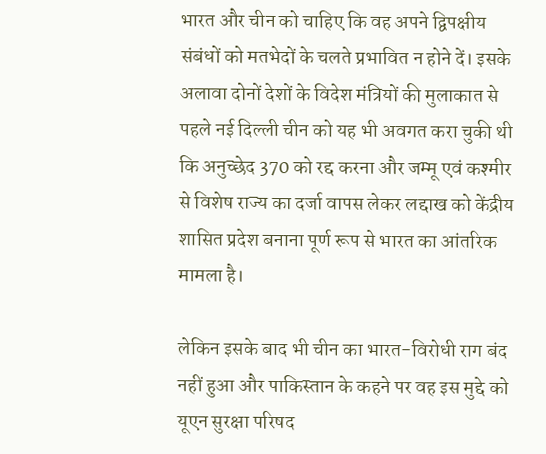भारत और चीन को चाहिए कि वह अपने द्विपक्षीय संबंधों को मतभेदों के चलते प्रभावित न होने दें। इसके अलावा दोनों देशों के विदेश मंत्रियों की मुलाकात से पहले नई दिल्ली चीन को यह भी अवगत करा चुकी थी कि अनुच्छेद 370 को रद्द करना और जम्मू एवं कश्मीर से विशेष राज्य का दर्जा वापस लेकर लद्दाख को केंद्रीय शासित प्रदेश बनाना पूर्ण रूप से भारत का आंतरिक मामला है।

लेकिन इसके बाद भी चीन का भारत-विरोधी राग बंद नहीं हुआ और पाकिस्तान के कहने पर वह इस मुद्दे को यूएन सुरक्षा परिषद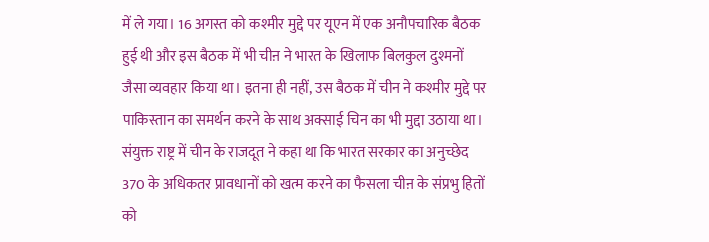में ले गया। 16 अगस्त को कश्मीर मुद्दे पर यूएन में एक अनौपचारिक बैठक हुई थी और इस बैठक में भी चीऩ ने भारत के खिलाफ बिलकुल दुश्मनों जैसा व्यवहार किया था। इतना ही नहीं, उस बैठक में चीन ने कश्मीर मुद्दे पर पाकिस्तान का समर्थन करने के साथ अक्साई चिन का भी मुद्दा उठाया था। संयुक्त राष्ट्र में चीन के राजदूत ने कहा था कि भारत सरकार का अनुच्छेद 370 के अधिकतर प्रावधानों को खत्म करने का फैसला चीऩ के संप्रभु हितों को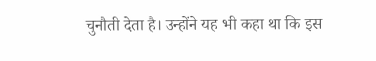चुनौती देता है। उन्होंने यह भी कहा था कि इस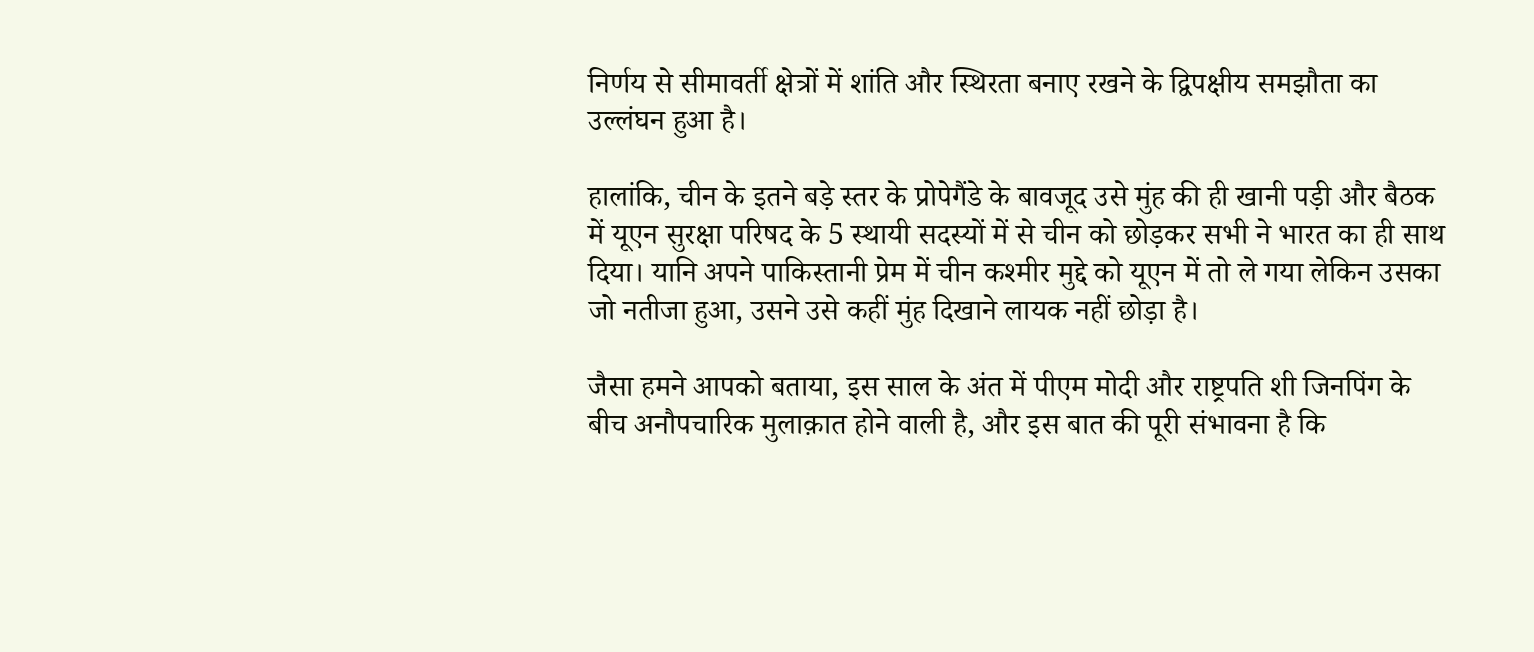निर्णय से सीमावर्ती क्षेत्रों में शांति और स्थिरता बनाए रखने के द्विपक्षीय समझौता का उल्लंघन हुआ है।

हालांकि, चीन के इतने बड़े स्तर के प्रोपेगैंडे के बावजूद उसे मुंह की ही खानी पड़ी और बैठक में यूएन सुरक्षा परिषद के 5 स्थायी सदस्यों में से चीन को छोड़कर सभी ने भारत का ही साथ दिया। यानि अपने पाकिस्तानी प्रेम में चीन कश्मीर मुद्दे को यूएन में तो ले गया लेकिन उसका जो नतीजा हुआ, उसने उसे कहीं मुंह दिखाने लायक नहीं छोड़ा है।

जैसा हमने आपको बताया, इस साल के अंत में पीएम मोदी और राष्ट्रपति शी जिनपिंग के बीच अनौपचारिक मुलाक़ात होने वाली है, और इस बात की पूरी संभावना है कि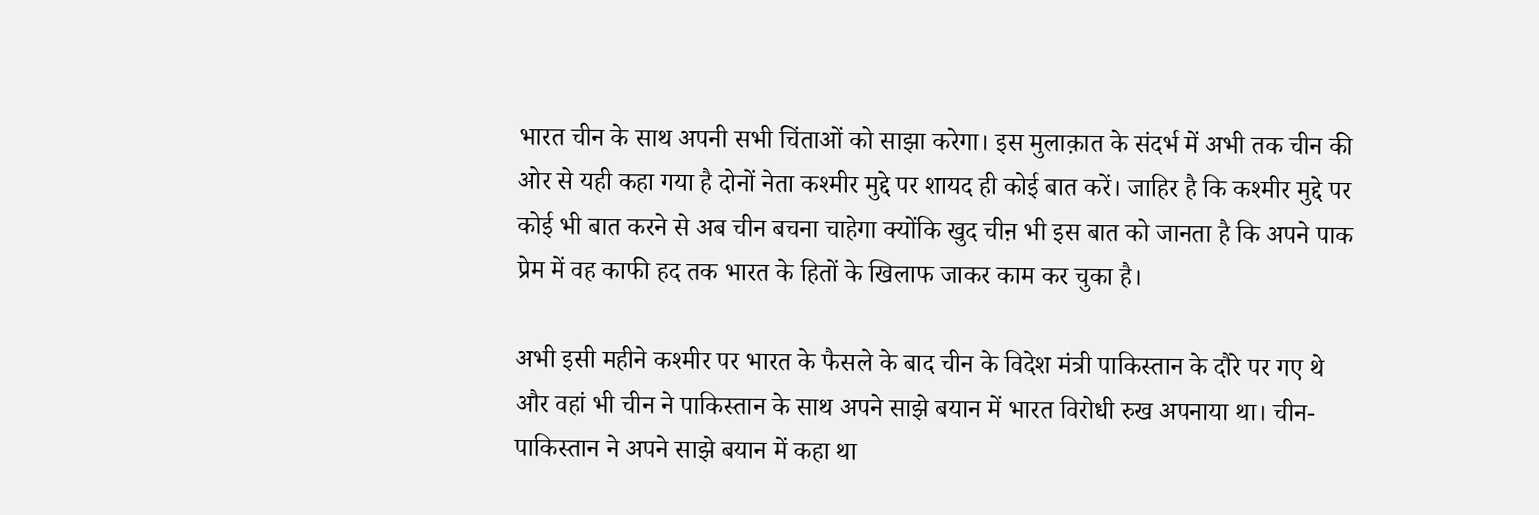भारत चीन के साथ अपनी सभी चिंताओं को साझा करेगा। इस मुलाक़ात के संदर्भ में अभी तक चीन की ओर से यही कहा गया है दोनों नेता कश्मीर मुद्दे पर शायद ही कोई बात करें। जाहिर है कि कश्मीर मुद्दे पर कोई भी बात करने से अब चीन बचना चाहेगा क्योंकि खुद चीऩ भी इस बात को जानता है कि अपने पाक प्रेम में वह काफी हद तक भारत के हितों के खिलाफ जाकर काम कर चुका है।

अभी इसी महीने कश्मीर पर भारत के फैसले के बाद चीन के विदेश मंत्री पाकिस्तान के दौरे पर गए थे और वहां भी चीन ने पाकिस्तान के साथ अपने साझे बयान में भारत विरोधी रुख अपनाया था। चीन-पाकिस्तान ने अपने साझे बयान में कहा था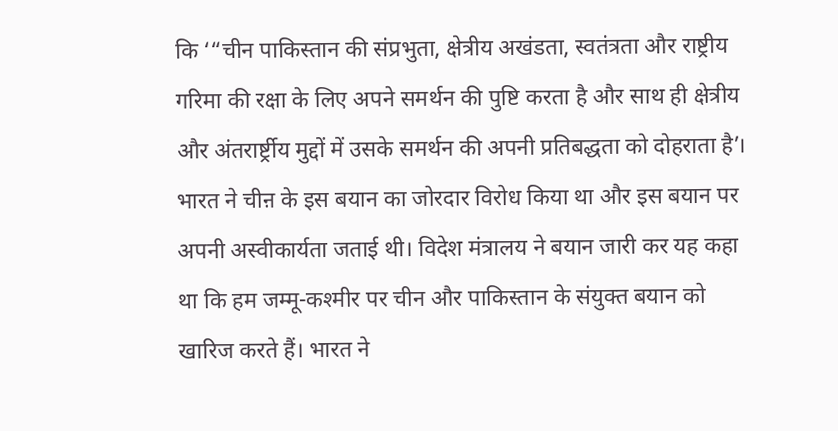कि ‘“चीन पाकिस्तान की संप्रभुता, क्षेत्रीय अखंडता, स्वतंत्रता और राष्ट्रीय गरिमा की रक्षा के लिए अपने समर्थन की पुष्टि करता है और साथ ही क्षेत्रीय और अंतरार्ष्ट्रीय मुद्दों में उसके समर्थन की अपनी प्रतिबद्धता को दोहराता है’। भारत ने चीऩ के इस बयान का जोरदार विरोध किया था और इस बयान पर अपनी अस्वीकार्यता जताई थी। विदेश मंत्रालय ने बयान जारी कर यह कहा था कि हम जम्मू-कश्मीर पर चीन और पाकिस्तान के संयुक्त बयान को खारिज करते हैं। भारत ने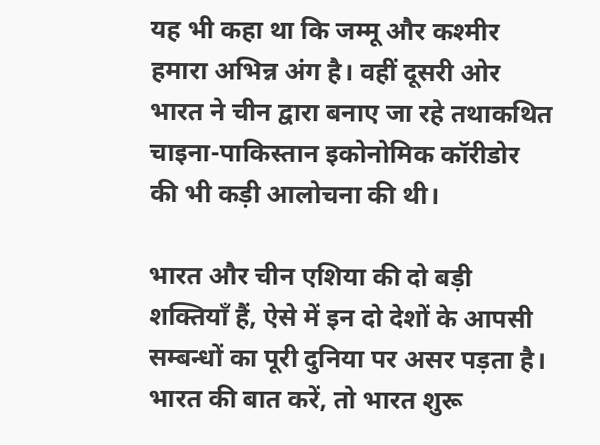यह भी कहा था कि जम्मू और कश्मीर हमारा अभिन्न अंग है। वहीं दूसरी ओर भारत ने चीन द्वारा बनाए जा रहे तथाकथित चाइना-पाकिस्तान इकोनोमिक कॉरीडोर की भी कड़ी आलोचना की थी।

भारत और चीन एशिया की दो बड़ी शक्तियाँ हैं, ऐसे में इन दो देशों के आपसी सम्बन्धों का पूरी दुनिया पर असर पड़ता है। भारत की बात करें, तो भारत शुरू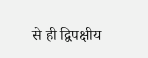से ही द्विपक्षीय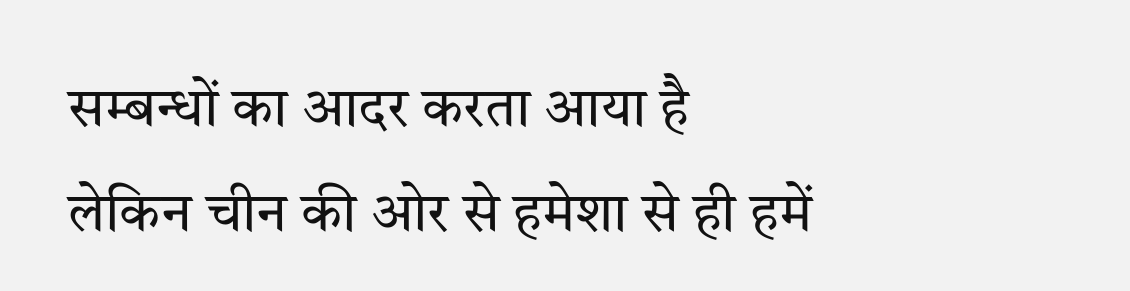सम्बन्धों का आदर करता आया है लेकिन चीन की ओर से हमेशा से ही हमें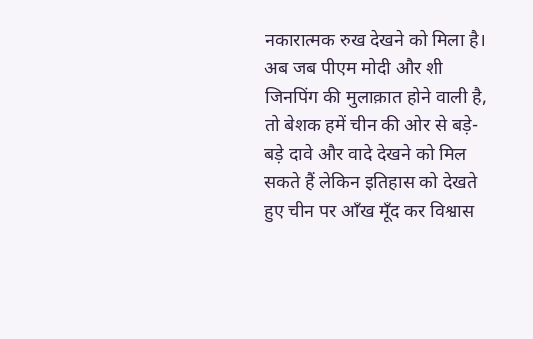नकारात्मक रुख देखने को मिला है। अब जब पीएम मोदी और शी जिनपिंग की मुलाक़ात होने वाली है, तो बेशक हमें चीन की ओर से बड़े-बड़े दावे और वादे देखने को मिल सकते हैं लेकिन इतिहास को देखते हुए चीन पर आँख मूँद कर विश्वास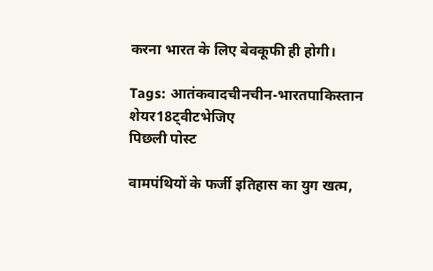करना भारत के लिए बेवकूफी ही होगी।

Tags: आतंकवादचीनचीन-भारतपाकिस्तान
शेयर18ट्वीटभेजिए
पिछली पोस्ट

वामपंथियों के फर्जी इतिहास का युग खत्म,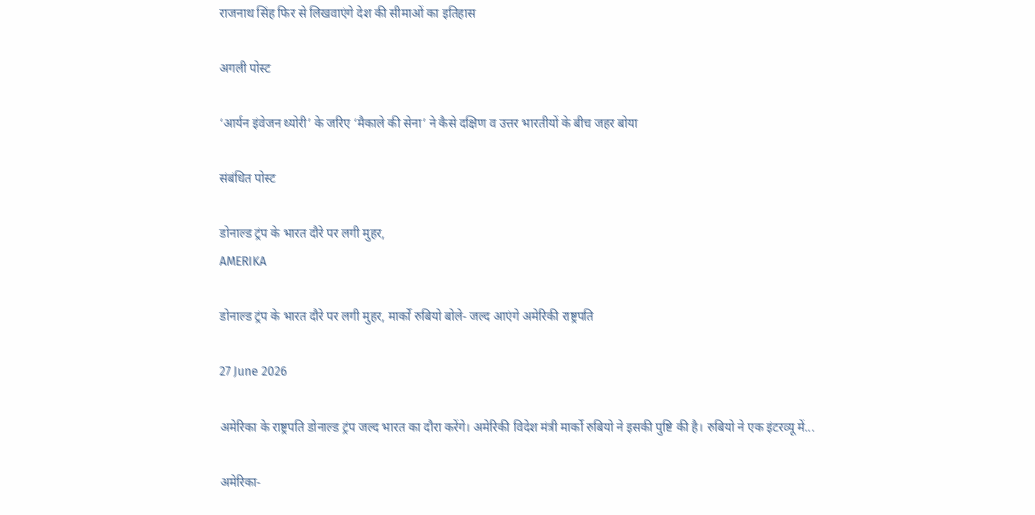राजनाथ सिंह फिर से लिखवाएंगे देश की सीमाओं का इतिहास

अगली पोस्ट

‘आर्यन इंवेजन थ्योरी’ के जरिए ‘मैकाले की सेना’ ने कैसे दक्षिण व उत्तर भारतीयों के बीच जहर बोया

संबंधित पोस्ट

डोनाल्ड ट्रंप के भारत दौरे पर लगी मुहर,
AMERIKA

डोनाल्ड ट्रंप के भारत दौरे पर लगी मुहर, मार्को रुबियो बोले- जल्द आएंगे अमेरिकी राष्ट्रपति

27 June 2026

अमेरिका के राष्ट्रपति डोनाल्ड ट्रंप जल्द भारत का दौरा करेंगे। अमेरिकी विदेश मंत्री मार्को रुबियो ने इसकी पुष्टि की है। रुबियो ने एक इंटरव्यू में...

अमेरिका-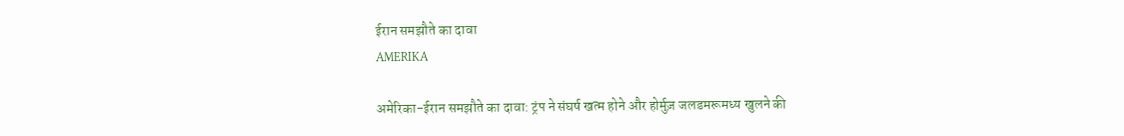ईरान समझौते का दावा
AMERIKA

अमेरिका-ईरान समझौते का दावा: ट्रंप ने संघर्ष खत्म होने और होर्मुज़ जलडमरूमध्य खुलने की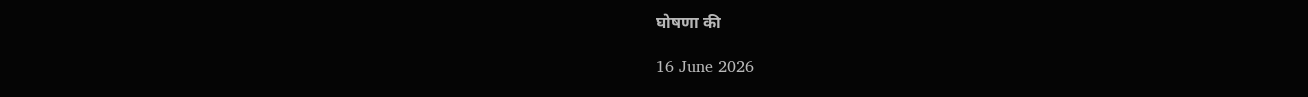घोषणा की

16 June 2026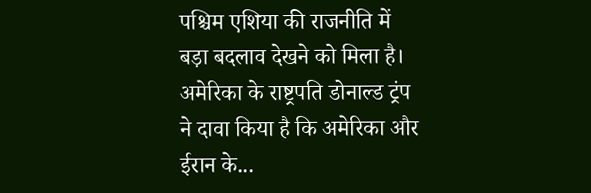पश्चिम एशिया की राजनीति में बड़ा बदलाव देखने को मिला है। अमेरिका के राष्ट्रपति डोनाल्ड ट्रंप ने दावा किया है कि अमेरिका और ईरान के...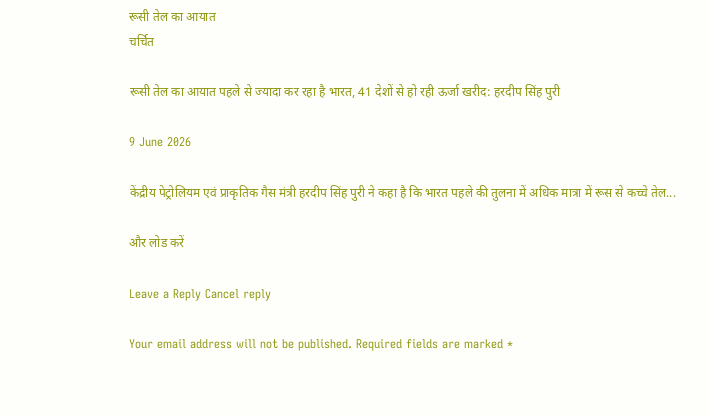रूसी तेल का आयात
चर्चित

रूसी तेल का आयात पहले से ज्यादा कर रहा है भारत, 41 देशों से हो रही ऊर्जा खरीद: हरदीप सिंह पुरी

9 June 2026

केंद्रीय पेट्रोलियम एवं प्राकृतिक गैस मंत्री हरदीप सिंह पुरी ने कहा है कि भारत पहले की तुलना में अधिक मात्रा में रूस से कच्चे तेल...

और लोड करें

Leave a Reply Cancel reply

Your email address will not be published. Required fields are marked *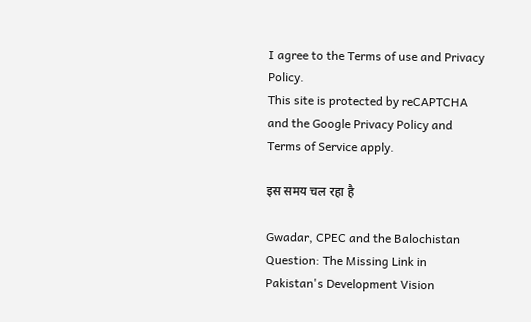I agree to the Terms of use and Privacy Policy.
This site is protected by reCAPTCHA and the Google Privacy Policy and Terms of Service apply.

इस समय चल रहा है

Gwadar, CPEC and the Balochistan Question: The Missing Link in Pakistan's Development Vision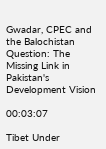Gwadar, CPEC and the Balochistan Question: The Missing Link in Pakistan's Development Vision

00:03:07

Tibet Under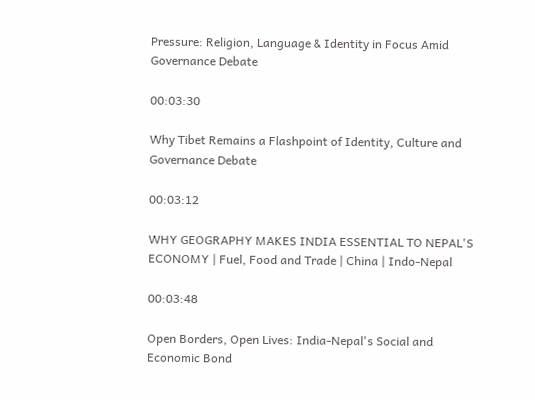Pressure: Religion, Language & Identity in Focus Amid Governance Debate

00:03:30

Why Tibet Remains a Flashpoint of Identity, Culture and Governance Debate

00:03:12

WHY GEOGRAPHY MAKES INDIA ESSENTIAL TO NEPAL'S ECONOMY | Fuel, Food and Trade | China | Indo-Nepal

00:03:48

Open Borders, Open Lives: India-Nepal's Social and Economic Bond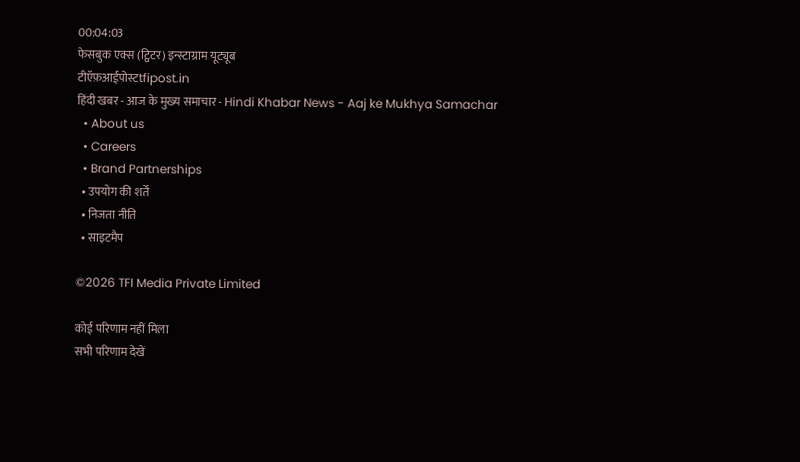00:04:03
फेसबुक एक्स (ट्विटर) इन्स्टाग्राम यूट्यूब
टीऍफ़आईपोस्टtfipost.in
हिंदी खबर - आज के मुख्य समाचार - Hindi Khabar News - Aaj ke Mukhya Samachar
  • About us
  • Careers
  • Brand Partnerships
  • उपयोग की शर्तें
  • निजता नीति
  • साइटमैप

©2026 TFI Media Private Limited

कोई परिणाम नहीं मिला
सभी परिणाम देखें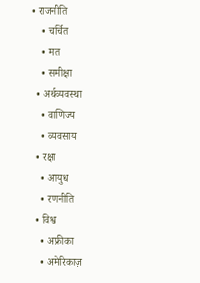• राजनीति
    • चर्चित
    • मत
    • समीक्षा
  • अर्थव्यवस्था
    • वाणिज्य
    • व्यवसाय
  • रक्षा
    • आयुध
    • रणनीति
  • विश्व
    • अफ्रीका
    • अमेरिकाज़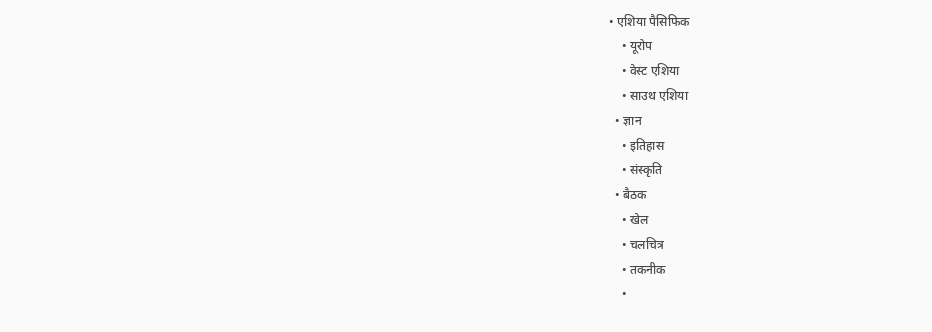• एशिया पैसिफिक
    • यूरोप
    • वेस्ट एशिया
    • साउथ एशिया
  • ज्ञान
    • इतिहास
    • संस्कृति
  • बैठक
    • खेल
    • चलचित्र
    • तकनीक
    •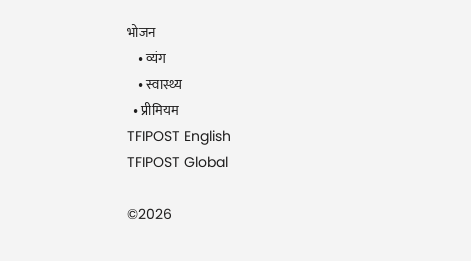भोजन
    • व्यंग
    • स्वास्थ्य
  • प्रीमियम
TFIPOST English
TFIPOST Global

©2026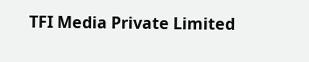TFI Media Private Limited